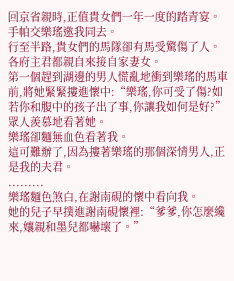回京省親時,正值貴女們一年一度的踏青宴。
手帕交樂瑤邀我同去。
行至半路,貴女們的馬隊卻有馬受驚傷了人。
各府主君都親自來接自家妻女。
第一個趕到湖邊的男人慌亂地衝到樂瑤的馬車前,將她緊緊摟進懷中:“樂瑤,你可受了傷?如若你和腹中的孩子出了事,你讓我如何是好?”
眾人羨慕地看著她。
樂瑤卻麵無血色看著我。
這可難辦了,因為摟著樂瑤的那個深情男人,正是我的夫君。
.........
樂瑤麵色煞白,在謝南硯的懷中看向我。
她的兒子早撲進謝南硯懷裡:“爹爹,你怎麼纔來,孃親和墨兒都嚇壞了。”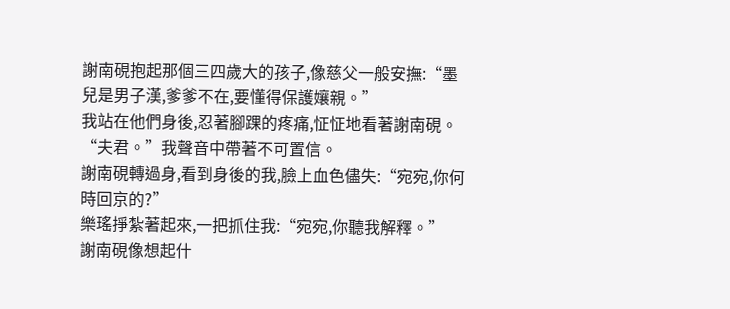謝南硯抱起那個三四歲大的孩子,像慈父一般安撫:“墨兒是男子漢,爹爹不在,要懂得保護孃親。”
我站在他們身後,忍著腳踝的疼痛,怔怔地看著謝南硯。
“夫君。”我聲音中帶著不可置信。
謝南硯轉過身,看到身後的我,臉上血色儘失:“宛宛,你何時回京的?”
樂瑤掙紮著起來,一把抓住我:“宛宛,你聽我解釋。”
謝南硯像想起什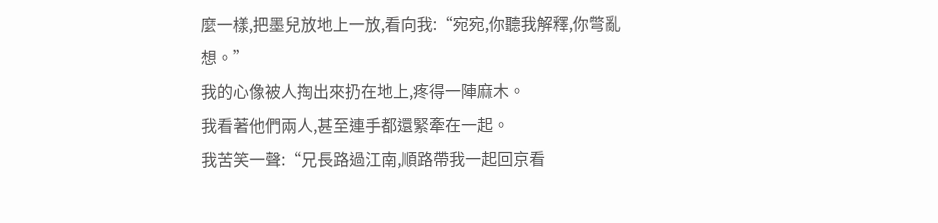麼一樣,把墨兒放地上一放,看向我:“宛宛,你聽我解釋,你彆亂想。”
我的心像被人掏出來扔在地上,疼得一陣麻木。
我看著他們兩人,甚至連手都還緊牽在一起。
我苦笑一聲:“兄長路過江南,順路帶我一起回京看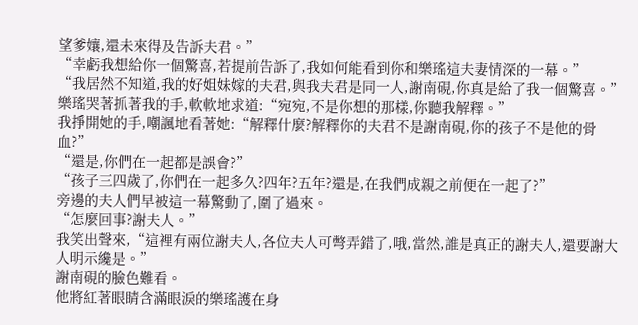望爹孃,還未來得及告訴夫君。”
“幸虧我想給你一個驚喜,若提前告訴了,我如何能看到你和樂瑤這夫妻情深的一幕。”
“我居然不知道,我的好姐妹嫁的夫君,與我夫君是同一人,謝南硯,你真是給了我一個驚喜。”
樂瑤哭著抓著我的手,軟軟地求道:“宛宛,不是你想的那樣,你聽我解釋。”
我掙開她的手,嘲諷地看著她:“解釋什麼?解釋你的夫君不是謝南硯,你的孩子不是他的骨血?”
“還是,你們在一起都是誤會?”
“孩子三四歲了,你們在一起多久?四年?五年?還是,在我們成親之前便在一起了?”
旁邊的夫人們早被這一幕驚動了,圍了過來。
“怎麼回事?謝夫人。”
我笑出聲來,“這裡有兩位謝夫人,各位夫人可彆弄錯了,哦,當然,誰是真正的謝夫人,還要謝大人明示纔是。”
謝南硯的臉色難看。
他將紅著眼睛含滿眼淚的樂瑤護在身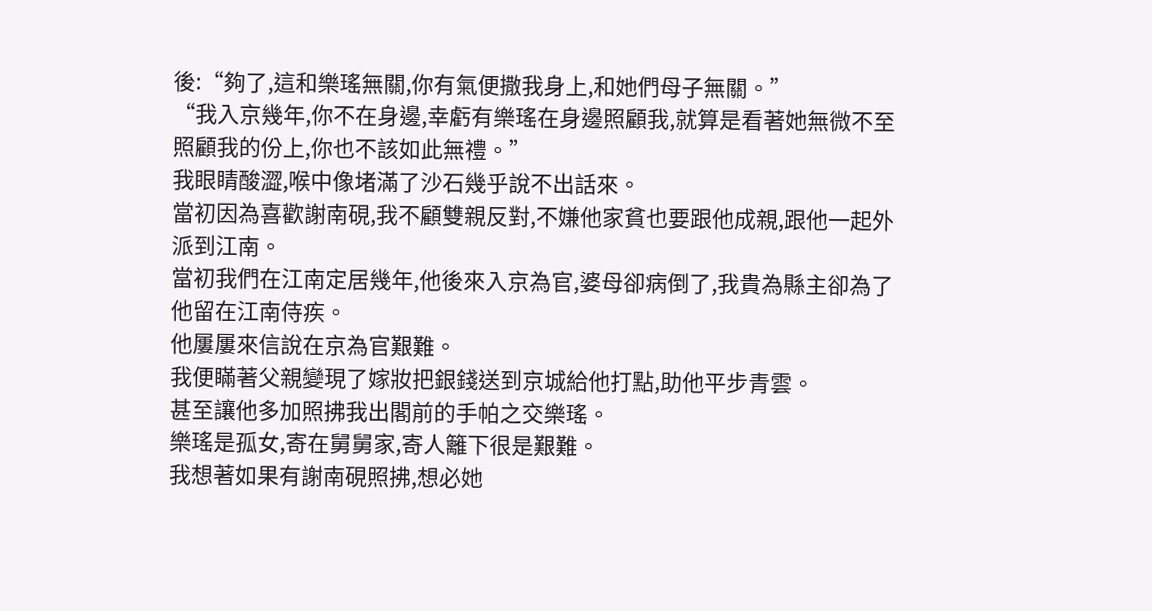後:“夠了,這和樂瑤無關,你有氣便撒我身上,和她們母子無關。”
“我入京幾年,你不在身邊,幸虧有樂瑤在身邊照顧我,就算是看著她無微不至照顧我的份上,你也不該如此無禮。”
我眼睛酸澀,喉中像堵滿了沙石幾乎說不出話來。
當初因為喜歡謝南硯,我不顧雙親反對,不嫌他家貧也要跟他成親,跟他一起外派到江南。
當初我們在江南定居幾年,他後來入京為官,婆母卻病倒了,我貴為縣主卻為了他留在江南侍疾。
他屢屢來信說在京為官艱難。
我便瞞著父親變現了嫁妝把銀錢送到京城給他打點,助他平步青雲。
甚至讓他多加照拂我出閣前的手帕之交樂瑤。
樂瑤是孤女,寄在舅舅家,寄人籬下很是艱難。
我想著如果有謝南硯照拂,想必她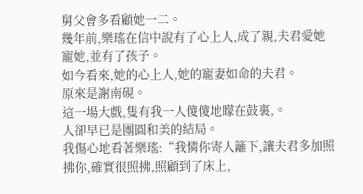舅父會多看顧她一二。
幾年前,樂瑤在信中說有了心上人,成了親,夫君愛她寵她,並有了孩子。
如今看來,她的心上人,她的寵妻如命的夫君。
原來是謝南硯。
這一場大戲,隻有我一人傻傻地矇在鼓裏,。
人卻早已是團圓和美的結局。
我傷心地看著樂瑤:“我憐你寄人籬下,讓夫君多加照拂你,確實很照拂,照顧到了床上,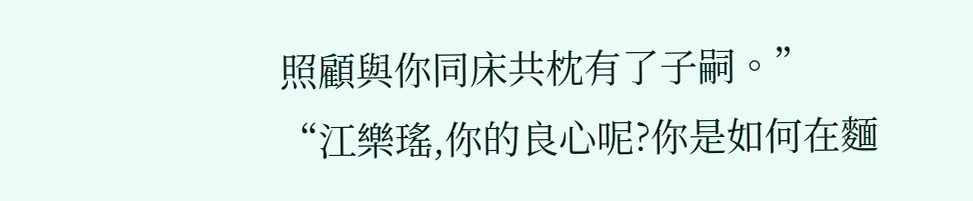照顧與你同床共枕有了子嗣。”
“江樂瑤,你的良心呢?你是如何在麵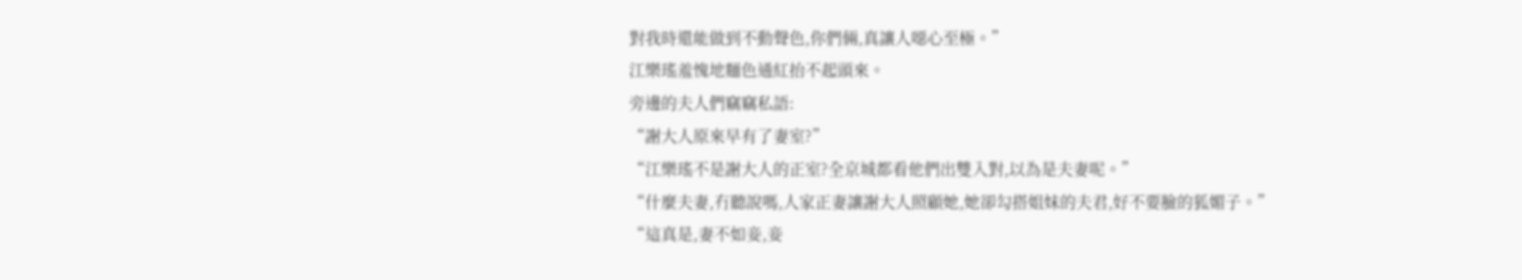對我時還能做到不動聲色,你們倆,真讓人噁心至極。”
江樂瑤羞愧地麵色通紅抬不起頭來。
旁邊的夫人們竊竊私語:
“謝大人原來早有了妻室?”
“江樂瑤不是謝大人的正室?全京城都看他們出雙入對,以為是夫妻呢。”
“什麼夫妻,冇聽說嗎,人家正妻讓謝大人照顧她,她卻勾搭姐妹的夫君,好不要臉的狐媚子。”
“這真是,妻不如妾,妾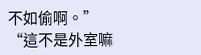不如偷啊。”
“這不是外室嘛